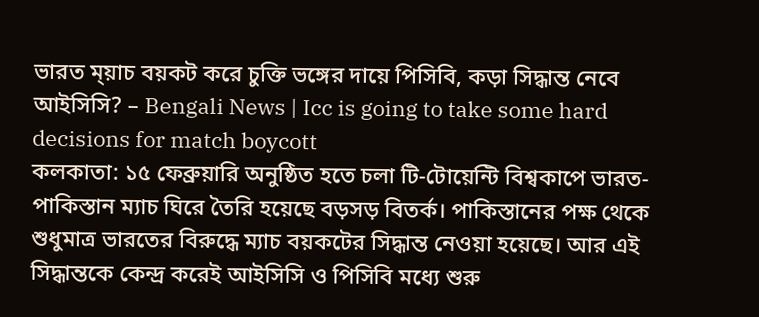ভারত ম্য়াচ বয়কট করে চুক্তি ভঙ্গের দায়ে পিসিবি, কড়া সিদ্ধান্ত নেবে আইসিসি? – Bengali News | Icc is going to take some hard decisions for match boycott
কলকাতা: ১৫ ফেব্রুয়ারি অনুষ্ঠিত হতে চলা টি-টোয়েন্টি বিশ্বকাপে ভারত-পাকিস্তান ম্যাচ ঘিরে তৈরি হয়েছে বড়সড় বিতর্ক। পাকিস্তানের পক্ষ থেকে শুধুমাত্র ভারতের বিরুদ্ধে ম্যাচ বয়কটের সিদ্ধান্ত নেওয়া হয়েছে। আর এই সিদ্ধান্তকে কেন্দ্র করেই আইসিসি ও পিসিবি মধ্যে শুরু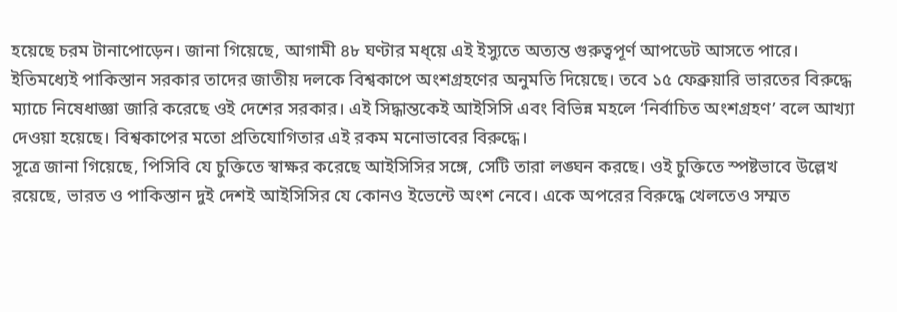হয়েছে চরম টানাপোড়েন। জানা গিয়েছে, আগামী ৪৮ ঘণ্টার মধ্য়ে এই ইস্যুতে অত্যন্ত গুরুত্বপূর্ণ আপডেট আসতে পারে। ইতিমধ্যেই পাকিস্তান সরকার তাদের জাতীয় দলকে বিশ্বকাপে অংশগ্রহণের অনুমতি দিয়েছে। তবে ১৫ ফেব্রুয়ারি ভারতের বিরুদ্ধে ম্যাচে নিষেধাজ্ঞা জারি করেছে ওই দেশের সরকার। এই সিদ্ধান্তকেই আইসিসি এবং বিভিন্ন মহলে ‘নির্বাচিত অংশগ্রহণ’ বলে আখ্যা দেওয়া হয়েছে। বিশ্বকাপের মতো প্রতিযোগিতার এই রকম মনোভাবের বিরুদ্ধে।
সূত্রে জানা গিয়েছে, পিসিবি যে চুক্তিতে স্বাক্ষর করেছে আইসিসির সঙ্গে, সেটি তারা লঙ্ঘন করছে। ওই চুক্তিতে স্পষ্টভাবে উল্লেখ রয়েছে, ভারত ও পাকিস্তান দুই দেশই আইসিসির যে কোনও ইভেন্টে অংশ নেবে। একে অপরের বিরুদ্ধে খেলতেও সম্মত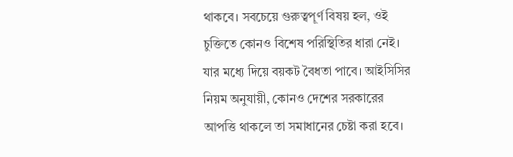থাকবে। সবচেয়ে গুরুত্বপূর্ণ বিষয় হল, ওই চুক্তিতে কোনও বিশেষ পরিস্থিতির ধারা নেই। যার মধ্যে দিয়ে বয়কট বৈধতা পাবে। আইসিসির নিয়ম অনুযায়ী, কোনও দেশের সরকারের আপত্তি থাকলে তা সমাধানের চেষ্টা করা হবে।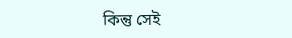কিন্তু সেই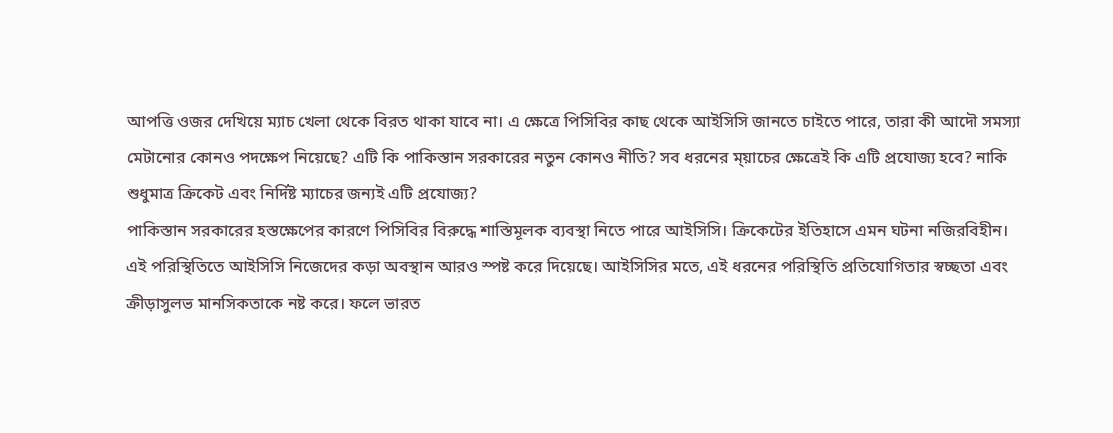আপত্তি ওজর দেখিয়ে ম্যাচ খেলা থেকে বিরত থাকা যাবে না। এ ক্ষেত্রে পিসিবির কাছ থেকে আইসিসি জানতে চাইতে পারে, তারা কী আদৌ সমস্যা মেটানোর কোনও পদক্ষেপ নিয়েছে? এটি কি পাকিস্তান সরকারের নতুন কোনও নীতি? সব ধরনের ম্য়াচের ক্ষেত্রেই কি এটি প্রযোজ্য হবে? নাকি শুধুমাত্র ক্রিকেট এবং নির্দিষ্ট ম্যাচের জন্যই এটি প্রযোজ্য?
পাকিস্তান সরকারের হস্তক্ষেপের কারণে পিসিবির বিরুদ্ধে শাস্তিমূলক ব্যবস্থা নিতে পারে আইসিসি। ক্রিকেটের ইতিহাসে এমন ঘটনা নজিরবিহীন। এই পরিস্থিতিতে আইসিসি নিজেদের কড়া অবস্থান আরও স্পষ্ট করে দিয়েছে। আইসিসির মতে, এই ধরনের পরিস্থিতি প্রতিযোগিতার স্বচ্ছতা এবং ক্রীড়াসুলভ মানসিকতাকে নষ্ট করে। ফলে ভারত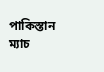পাকিস্তান ম্যাচ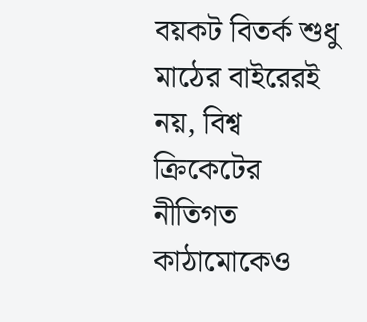বয়কট বিতর্ক শুধু মাঠের বাইরেরই নয়, বিশ্ব ক্রিকেটের নীতিগত কাঠামোকেও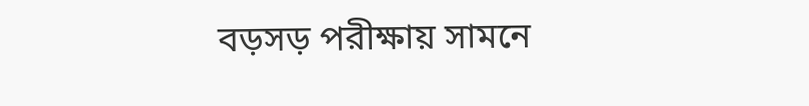বড়সড় পরীক্ষায় সামনে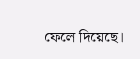ফেলে দিয়েছে।